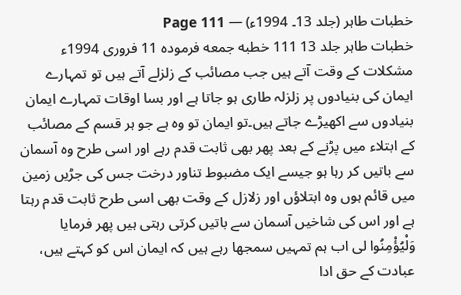خطبات طاہر (جلد 13۔ 1994ء) — Page 111
خطبات طاہر جلد 13 111 خطبه جمعه فرموده 11 فروری 1994ء مشکلات کے وقت آتے ہیں جب مصائب کے زلزلے آتے ہیں تو تمہارے ایمان کی بنیادوں پر زلزلہ طاری ہو جاتا ہے اور بسا اوقات تمہارے ایمان بنیادوں سے اکھیڑے جاتے ہیں۔تو ایمان تو وہ ہے جو ہر قسم کے مصائب کے ابتلاء میں پڑنے کے بعد پھر بھی ثابت قدم رہے اور اسی طرح وہ آسمان سے باتیں کر رہا ہو جیسے ایک مضبوط تناور درخت جس کی جڑیں زمین میں قائم ہوں وہ ابتلاؤں اور زلازل کے وقت بھی اسی طرح ثابت قدم رہتا ہے اور اس کی شاخیں آسمان سے باتیں کرتی رہتی ہیں پھر فرمایا وَلْيُؤْمِنُوا لی اب ہم تمہیں سمجھا رہے ہیں کہ ایمان اس کو کہتے ہیں، عبادت کے حق ادا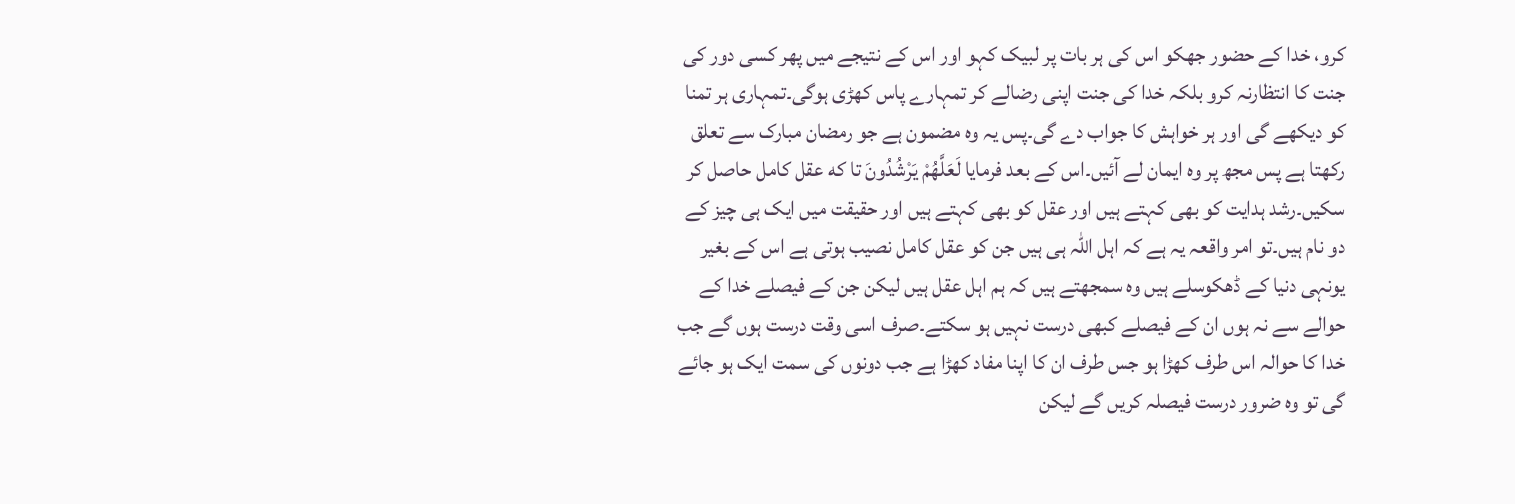کرو، خدا کے حضور جھکو اس کی ہر بات پر لبیک کہو اور اس کے نتیجے میں پھر کسی دور کی جنت کا انتظارنہ کرو بلکہ خدا کی جنت اپنی رضالے کر تمہارے پاس کھڑی ہوگی۔تمہاری ہر تمنا کو دیکھے گی اور ہر خواہش کا جواب دے گی۔پس یہ وہ مضمون ہے جو رمضان مبارک سے تعلق رکھتا ہے پس مجھ پر وہ ایمان لے آئیں۔اس کے بعد فرمایا لَعَلَّهُمْ يَرْشُدُونَ تا که عقل کامل حاصل کر سکیں۔رشد ہدایت کو بھی کہتے ہیں اور عقل کو بھی کہتے ہیں اور حقیقت میں ایک ہی چیز کے دو نام ہیں۔تو امر واقعہ یہ ہے کہ اہل اللہ ہی ہیں جن کو عقل کامل نصیب ہوتی ہے اس کے بغیر یونہی دنیا کے ڈھکوسلے ہیں وہ سمجھتے ہیں کہ ہم اہل عقل ہیں لیکن جن کے فیصلے خدا کے حوالے سے نہ ہوں ان کے فیصلے کبھی درست نہیں ہو سکتے۔صرف اسی وقت درست ہوں گے جب خدا کا حوالہ اس طرف کھڑا ہو جس طرف ان کا اپنا مفاد کھڑا ہے جب دونوں کی سمت ایک ہو جائے گی تو وہ ضرور درست فیصلہ کریں گے لیکن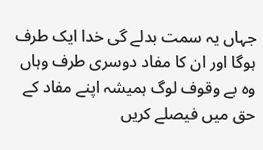جہاں یہ سمت بدلے گی خدا ایک طرف ہوگا اور ان کا مفاد دوسری طرف وہاں وہ بے وقوف لوگ ہمیشہ اپنے مفاد کے حق میں فیصلے کریں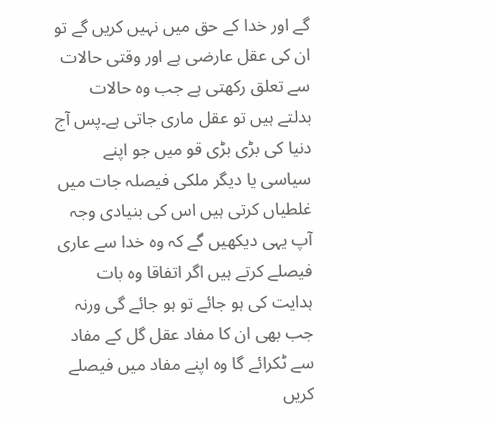گے اور خدا کے حق میں نہیں کریں گے تو ان کی عقل عارضی ہے اور وقتی حالات سے تعلق رکھتی ہے جب وہ حالات بدلتے ہیں تو عقل ماری جاتی ہے۔پس آج دنیا کی بڑی بڑی قو میں جو اپنے سیاسی یا دیگر ملکی فیصلہ جات میں غلطیاں کرتی ہیں اس کی بنیادی وجہ آپ یہی دیکھیں گے کہ وہ خدا سے عاری فیصلے کرتے ہیں اگر اتفاقا وہ بات ہدایت کی ہو جائے تو ہو جائے گی ورنہ جب بھی ان کا مفاد عقل گل کے مفاد سے ٹکرائے گا وہ اپنے مفاد میں فیصلے کریں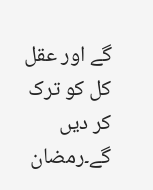گے اور عقل کل کو ترک کر دیں گے۔رمضان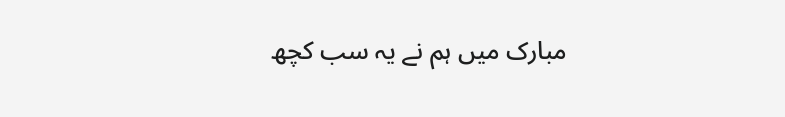مبارک میں ہم نے یہ سب کچھ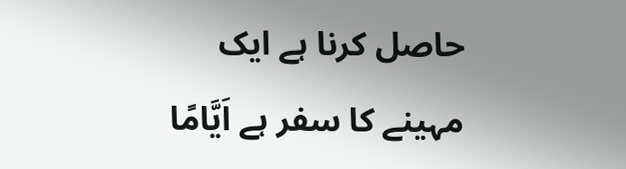حاصل کرنا ہے ایک مہینے کا سفر ہے اَيَّامًا